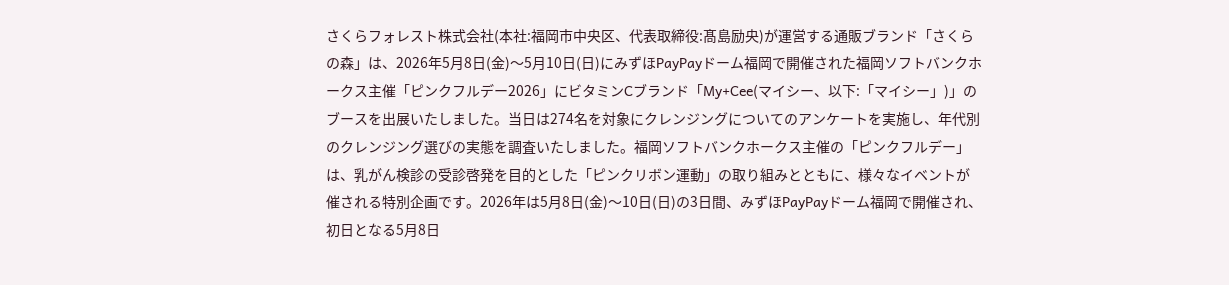さくらフォレスト株式会社(本社:福岡市中央区、代表取締役:髙島励央)が運営する通販ブランド「さくらの森」は、2026年5月8日(金)〜5月10日(日)にみずほPayPayドーム福岡で開催された福岡ソフトバンクホークス主催「ピンクフルデー2026」にビタミンCブランド「My+Cee(マイシー、以下:「マイシー」)」のブースを出展いたしました。当日は274名を対象にクレンジングについてのアンケートを実施し、年代別のクレンジング選びの実態を調査いたしました。福岡ソフトバンクホークス主催の「ピンクフルデー」は、乳がん検診の受診啓発を目的とした「ピンクリボン運動」の取り組みとともに、様々なイベントが催される特別企画です。2026年は5月8日(金)〜10日(日)の3日間、みずほPayPayドーム福岡で開催され、初日となる5月8日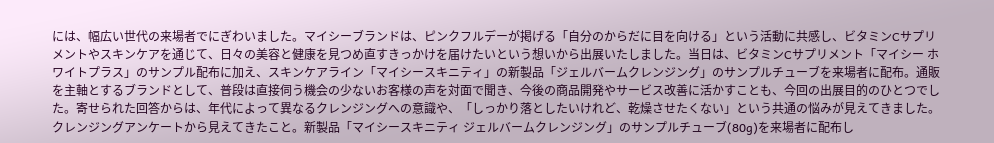には、幅広い世代の来場者でにぎわいました。マイシーブランドは、ピンクフルデーが掲げる「自分のからだに目を向ける」という活動に共感し、ビタミンCサプリメントやスキンケアを通じて、日々の美容と健康を見つめ直すきっかけを届けたいという想いから出展いたしました。当日は、ビタミンCサプリメント「マイシー ホワイトプラス」のサンプル配布に加え、スキンケアライン「マイシースキニティ」の新製品「ジェルバームクレンジング」のサンプルチューブを来場者に配布。通販を主軸とするブランドとして、普段は直接伺う機会の少ないお客様の声を対面で聞き、今後の商品開発やサービス改善に活かすことも、今回の出展目的のひとつでした。寄せられた回答からは、年代によって異なるクレンジングへの意識や、「しっかり落としたいけれど、乾燥させたくない」という共通の悩みが見えてきました。クレンジングアンケートから見えてきたこと。新製品「マイシースキニティ ジェルバームクレンジング」のサンプルチューブ(80g)を来場者に配布し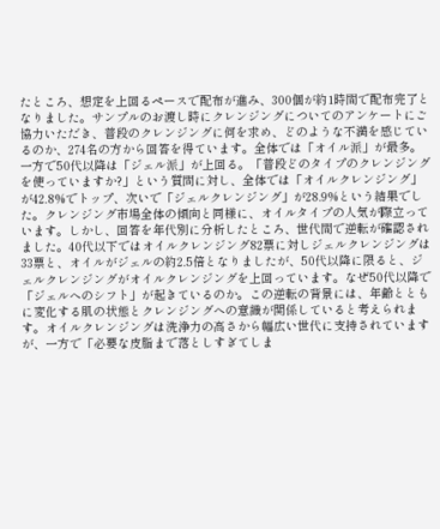たところ、想定を上回るペースで配布が進み、300個が約1時間で配布完了となりました。サンプルのお渡し時にクレンジングについてのアンケートにご協力いただき、普段のクレンジングに何を求め、どのような不満を感じているのか、274名の方から回答を得ています。全体では「オイル派」が最多。一方で50代以降は「ジェル派」が上回る。「普段どのタイプのクレンジングを使っていますか?」という質問に対し、全体では「オイルクレンジング」が42.8%でトップ、次いで「ジェルクレンジング」が28.9%という結果でした。クレンジング市場全体の傾向と同様に、オイルタイプの人気が際立っています。しかし、回答を年代別に分析したところ、世代間で逆転が確認されました。40代以下ではオイルクレンジング82票に対しジェルクレンジングは33票と、オイルがジェルの約2.5倍となりましたが、50代以降に限ると、ジェルクレンジングがオイルクレンジングを上回っています。なぜ50代以降で「ジェルへのシフト」が起きているのか。この逆転の背景には、年齢とともに変化する肌の状態とクレンジングへの意識が関係していると考えられます。オイルクレンジングは洗浄力の高さから幅広い世代に支持されていますが、一方で「必要な皮脂まで落としすぎてしま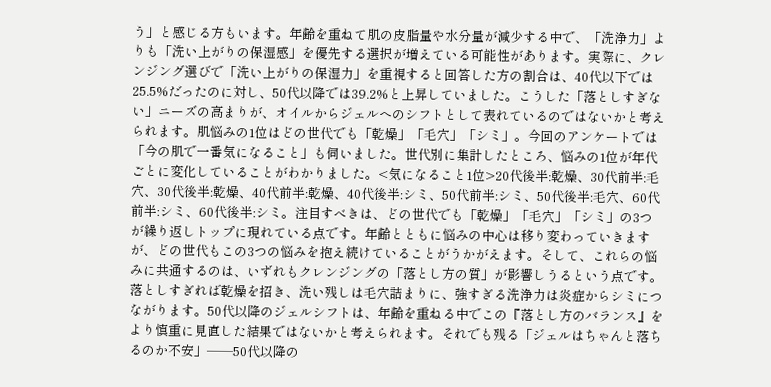う」と感じる方もいます。年齢を重ねて肌の皮脂量や水分量が減少する中で、「洗浄力」よりも「洗い上がりの保湿感」を優先する選択が増えている可能性があります。実際に、クレンジング選びで「洗い上がりの保湿力」を重視すると回答した方の割合は、40代以下では25.5%だったのに対し、50代以降では39.2%と上昇していました。こうした「落としすぎない」ニーズの高まりが、オイルからジェルへのシフトとして表れているのではないかと考えられます。肌悩みの1位はどの世代でも「乾燥」「毛穴」「シミ」。今回のアンケートでは「今の肌で一番気になること」も伺いました。世代別に集計したところ、悩みの1位が年代ごとに変化していることがわかりました。<気になること1位>20代後半:乾燥、30代前半:毛穴、30代後半:乾燥、40代前半:乾燥、40代後半:シミ、50代前半:シミ、50代後半:毛穴、60代前半:シミ、60代後半:シミ。注目すべきは、どの世代でも「乾燥」「毛穴」「シミ」の3つが繰り返しトップに現れている点です。年齢とともに悩みの中心は移り変わっていきますが、どの世代もこの3つの悩みを抱え続けていることがうかがえます。そして、これらの悩みに共通するのは、いずれもクレンジングの「落とし方の質」が影響しうるという点です。落としすぎれば乾燥を招き、洗い残しは毛穴詰まりに、強すぎる洗浄力は炎症からシミにつながります。50代以降のジェルシフトは、年齢を重ねる中でこの『落とし方のバランス』をより慎重に見直した結果ではないかと考えられます。それでも残る「ジェルはちゃんと落ちるのか不安」──50代以降の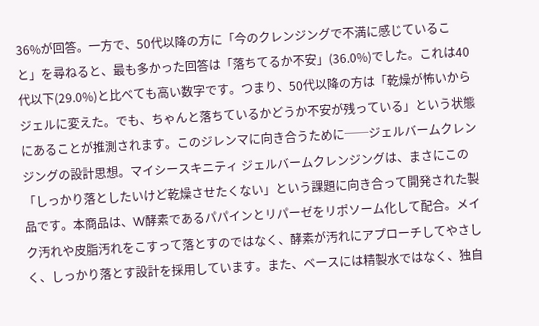36%が回答。一方で、50代以降の方に「今のクレンジングで不満に感じていること」を尋ねると、最も多かった回答は「落ちてるか不安」(36.0%)でした。これは40代以下(29.0%)と比べても高い数字です。つまり、50代以降の方は「乾燥が怖いからジェルに変えた。でも、ちゃんと落ちているかどうか不安が残っている」という状態にあることが推測されます。このジレンマに向き合うために──ジェルバームクレンジングの設計思想。マイシースキニティ ジェルバームクレンジングは、まさにこの「しっかり落としたいけど乾燥させたくない」という課題に向き合って開発された製品です。本商品は、W酵素であるパパインとリパーゼをリポソーム化して配合。メイク汚れや皮脂汚れをこすって落とすのではなく、酵素が汚れにアプローチしてやさしく、しっかり落とす設計を採用しています。また、ベースには精製水ではなく、独自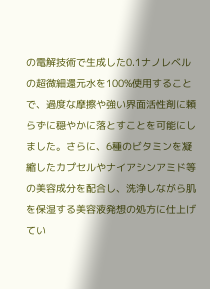の電解技術で生成した0.1ナノレベルの超微細還元水を100%使用することで、過度な摩擦や強い界面活性剤に頼らずに穏やかに落とすことを可能にしました。さらに、6種のビタミンを凝縮したカプセルやナイアシンアミド等の美容成分を配合し、洗浄しながら肌を保湿する美容液発想の処方に仕上げてい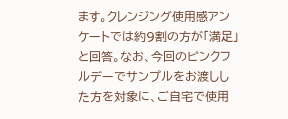ます。クレンジング使用感アンケートでは約9割の方が「満足」と回答。なお、今回のピンクフルデーでサンプルをお渡しした方を対象に、ご自宅で使用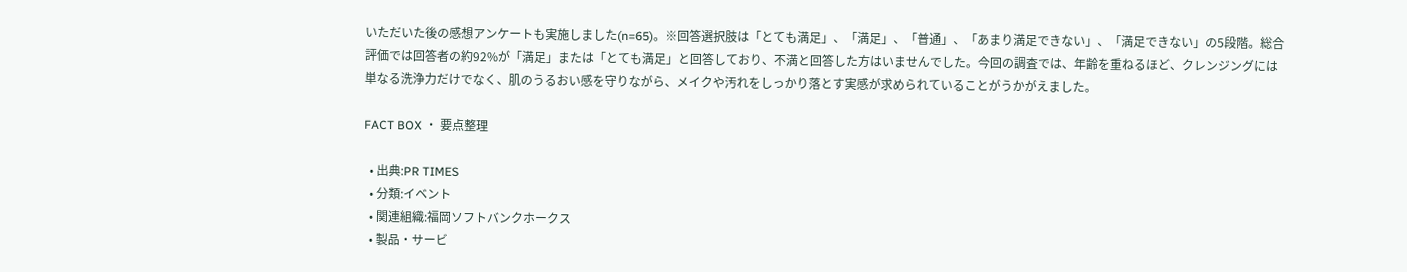いただいた後の感想アンケートも実施しました(n=65)。※回答選択肢は「とても満足」、「満足」、「普通」、「あまり満足できない」、「満足できない」の5段階。総合評価では回答者の約92%が「満足」または「とても満足」と回答しており、不満と回答した方はいませんでした。今回の調査では、年齢を重ねるほど、クレンジングには単なる洗浄力だけでなく、肌のうるおい感を守りながら、メイクや汚れをしっかり落とす実感が求められていることがうかがえました。

FACT BOX ・ 要点整理

  • 出典:PR TIMES
  • 分類:イベント
  • 関連組織:福岡ソフトバンクホークス
  • 製品・サービ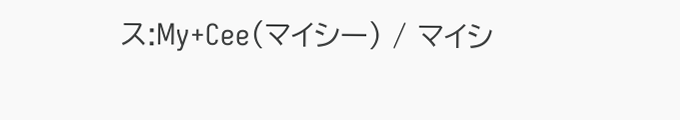ス:My+Cee(マイシー) / マイシ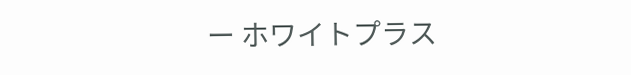ー ホワイトプラス